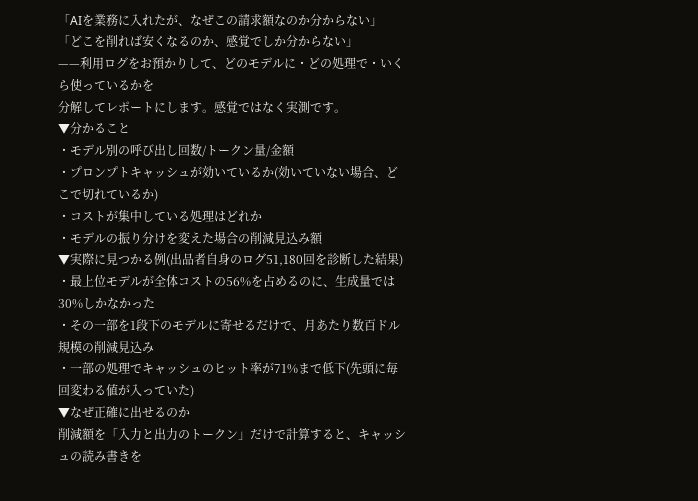「AIを業務に入れたが、なぜこの請求額なのか分からない」
「どこを削れば安くなるのか、感覚でしか分からない」
——利用ログをお預かりして、どのモデルに・どの処理で・いくら使っているかを
分解してレポートにします。感覚ではなく実測です。
▼分かること
・モデル別の呼び出し回数/トークン量/金額
・プロンプトキャッシュが効いているか(効いていない場合、どこで切れているか)
・コストが集中している処理はどれか
・モデルの振り分けを変えた場合の削減見込み額
▼実際に見つかる例(出品者自身のログ51,180回を診断した結果)
・最上位モデルが全体コストの56%を占めるのに、生成量では30%しかなかった
・その一部を1段下のモデルに寄せるだけで、月あたり数百ドル規模の削減見込み
・一部の処理でキャッシュのヒット率が71%まで低下(先頭に毎回変わる値が入っていた)
▼なぜ正確に出せるのか
削減額を「入力と出力のトークン」だけで計算すると、キャッシュの読み書きを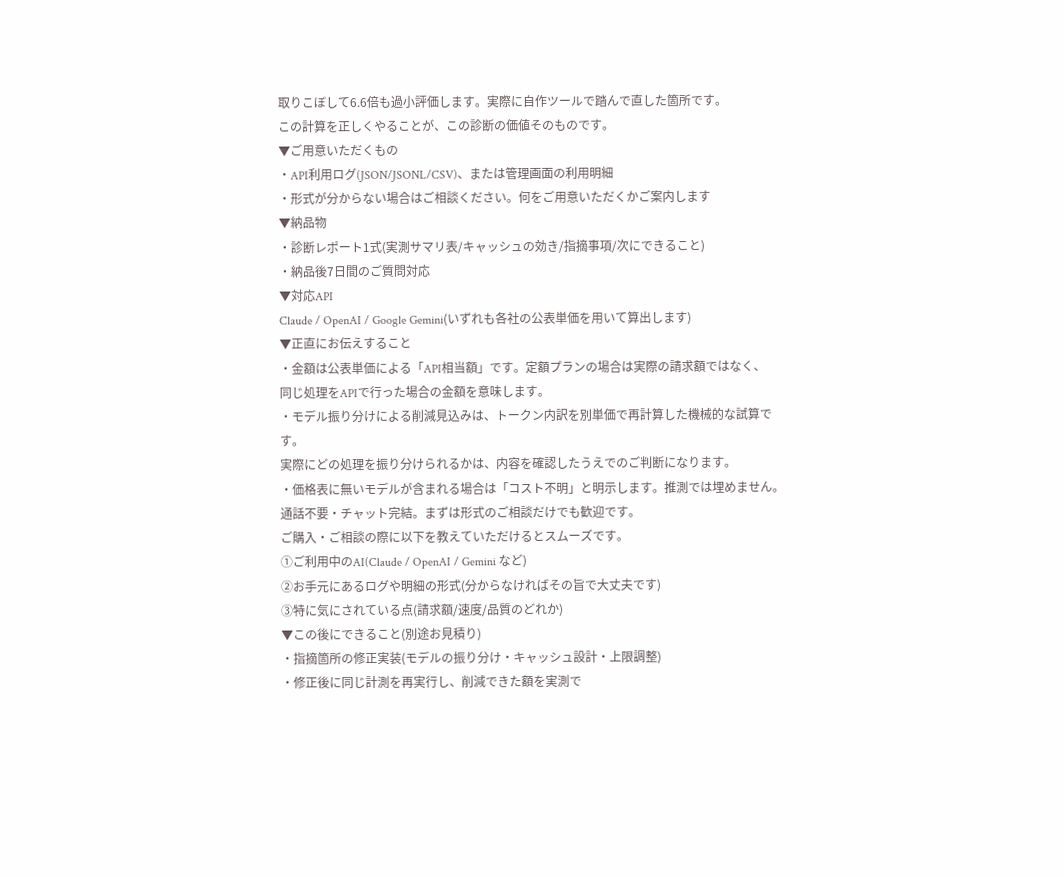取りこぼして6.6倍も過小評価します。実際に自作ツールで踏んで直した箇所です。
この計算を正しくやることが、この診断の価値そのものです。
▼ご用意いただくもの
・API利用ログ(JSON/JSONL/CSV)、または管理画面の利用明細
・形式が分からない場合はご相談ください。何をご用意いただくかご案内します
▼納品物
・診断レポート1式(実測サマリ表/キャッシュの効き/指摘事項/次にできること)
・納品後7日間のご質問対応
▼対応API
Claude / OpenAI / Google Gemini(いずれも各社の公表単価を用いて算出します)
▼正直にお伝えすること
・金額は公表単価による「API相当額」です。定額プランの場合は実際の請求額ではなく、
同じ処理をAPIで行った場合の金額を意味します。
・モデル振り分けによる削減見込みは、トークン内訳を別単価で再計算した機械的な試算です。
実際にどの処理を振り分けられるかは、内容を確認したうえでのご判断になります。
・価格表に無いモデルが含まれる場合は「コスト不明」と明示します。推測では埋めません。
通話不要・チャット完結。まずは形式のご相談だけでも歓迎です。
ご購入・ご相談の際に以下を教えていただけるとスムーズです。
①ご利用中のAI(Claude / OpenAI / Gemini など)
②お手元にあるログや明細の形式(分からなければその旨で大丈夫です)
③特に気にされている点(請求額/速度/品質のどれか)
▼この後にできること(別途お見積り)
・指摘箇所の修正実装(モデルの振り分け・キャッシュ設計・上限調整)
・修正後に同じ計測を再実行し、削減できた額を実測で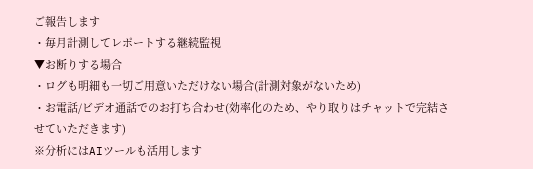ご報告します
・毎月計測してレポートする継続監視
▼お断りする場合
・ログも明細も一切ご用意いただけない場合(計測対象がないため)
・お電話/ビデオ通話でのお打ち合わせ(効率化のため、やり取りはチャットで完結させていただきます)
※分析にはAIツールも活用します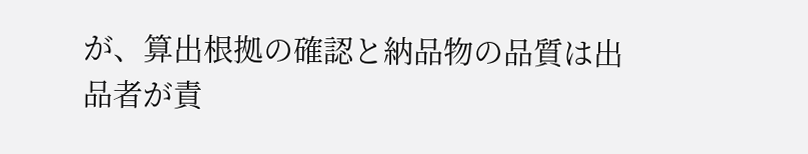が、算出根拠の確認と納品物の品質は出品者が責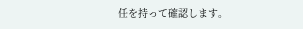任を持って確認します。